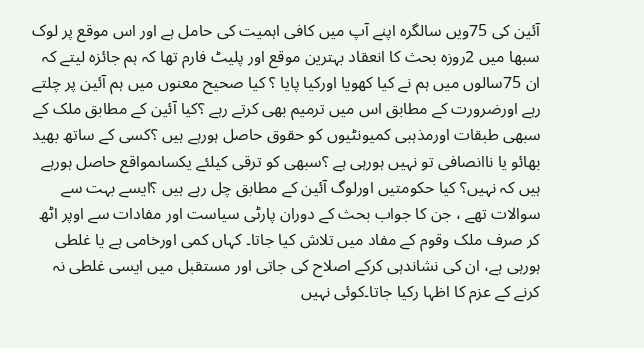آئین کی 75ویں سالگرہ اپنے آپ میں کافی اہمیت کی حامل ہے اور اس موقع پر لوک سبھا میں 2روزہ بحث کا انعقاد بہترین موقع اور پلیٹ فارم تھا کہ ہم جائزہ لیتے کہ ان 75سالوں میں ہم نے کیا کھویا اورکیا پایا ؟ کیا صحیح معنوں میں ہم آئین پر چلتے رہے اورضرورت کے مطابق اس میں ترمیم بھی کرتے رہے ؟کیا آئین کے مطابق ملک کے سبھی طبقات اورمذہبی کمیونٹیوں کو حقوق حاصل ہورہے ہیں ؟کسی کے ساتھ بھید بھائو یا ناانصافی تو نہیں ہورہی ہے ؟سبھی کو ترقی کیلئے یکساںمواقع حاصل ہورہے ہیں کہ نہیں؟ کیا حکومتیں اورلوگ آئین کے مطابق چل رہے ہیں ؟ایسے بہت سے سوالات تھے ، جن کا جواب بحث کے دوران پارٹی سیاست اور مفادات سے اوپر اٹھ کر صرف ملک وقوم کے مفاد میں تلاش کیا جاتا۔ کہاں کمی اورخامی ہے یا غلطی ہورہی ہے، ان کی نشاندہی کرکے اصلاح کی جاتی اور مستقبل میں ایسی غلطی نہ کرنے کے عزم کا اظہا رکیا جاتا۔کوئی نہیں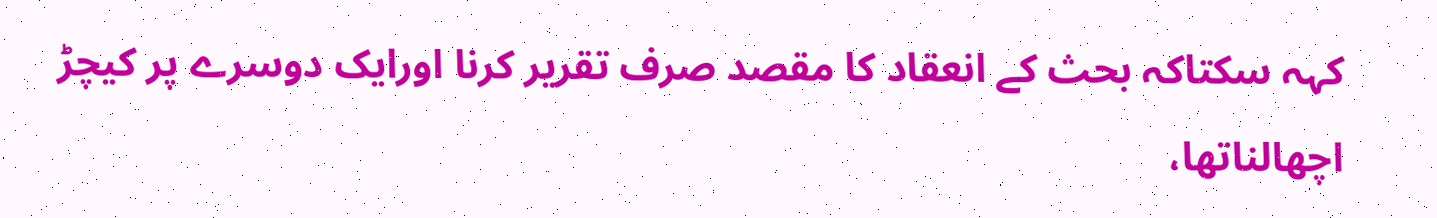کہہ سکتاکہ بحث کے انعقاد کا مقصد صرف تقریر کرنا اورایک دوسرے پر کیچڑ اچھالناتھا،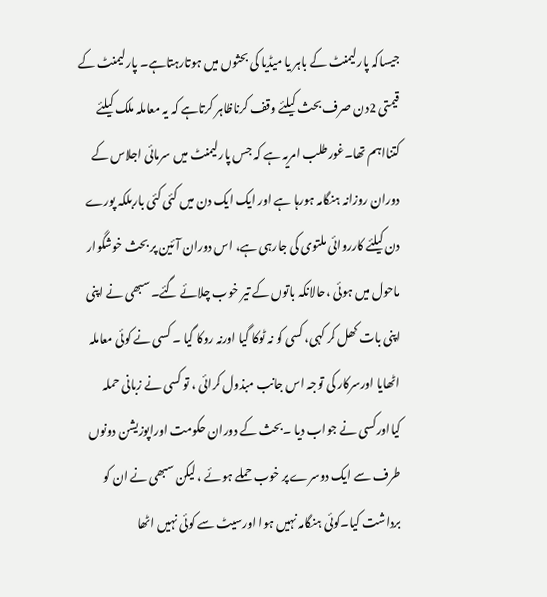جیساکہ پارلیمنٹ کے باہر یا میڈیا کی بحثوں میں ہوتارہتاہے۔ پارلیمنٹ کے قیمتی 2دن صرف بحث کیلئے وقف کرناظاہر کرتاہے کہ یہ معاملہ ملک کیلئے کتنااہم تھا۔غورطلب امریہ ہے کہ جس پارلیمنٹ میں سرمائی اجلاس کے دوران روزانہ ہنگامہ ہورہا ہے اور ایک ایک دن میں کئی کئی باربلکہ پورے دن کیلئے کارروائی ملتوی کی جارہی ہے، اس دوران آئین پر بحث خوشگوار ماحول میں ہوئی ،حالانکہ باتوں کے تیر خوب چلائے گئے۔ سبھی نے اپنی اپنی بات کھل کر کہی، کسی کو نہ ٹوکا گیا اورنہ روکا گیا ۔ کسی نے کوئی معاملہ اٹھایا اورسرکار کی توجہ اس جانب مبذول کرائی ، تو کسی نے زبانی حملہ کیااورکسی نے جواب دیا ۔بحث کے دوران حکومت اوراپوزیشن دونوں طرف سے ایک دوسرے پر خوب حملے ہوئے ، لیکن سبھی نے ان کو برداشت کیا۔کوئی ہنگامہ نہیں ہوا اورسیٹ سے کوئی نہیں اٹھا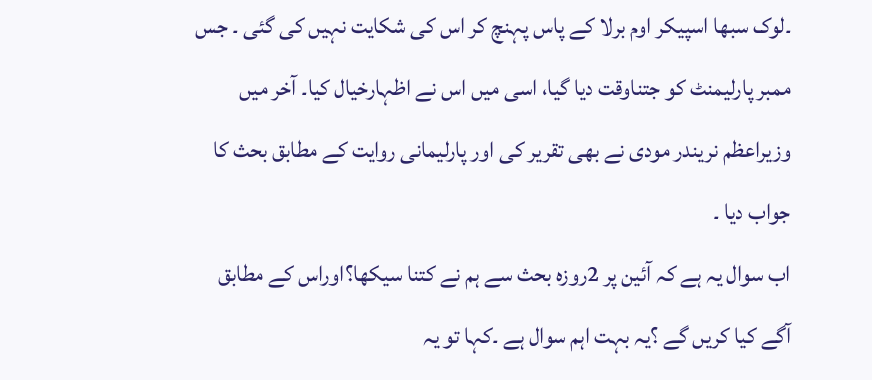۔لوک سبھا اسپیکر اوم برلا کے پاس پہنچ کر اس کی شکایت نہیں کی گئی ۔ جس ممبر پارلیمنٹ کو جتناوقت دیا گیا، اسی میں اس نے اظہارخیال کیا۔ آخر میں وزیراعظم نریندر مودی نے بھی تقریر کی اور پارلیمانی روایت کے مطابق بحث کا جواب دیا ۔
اب سوال یہ ہے کہ آئین پر 2روزہ بحث سے ہم نے کتنا سیکھا؟اوراس کے مطابق آگے کیا کریں گے ؟یہ بہت اہم سوال ہے ۔کہا تو یہ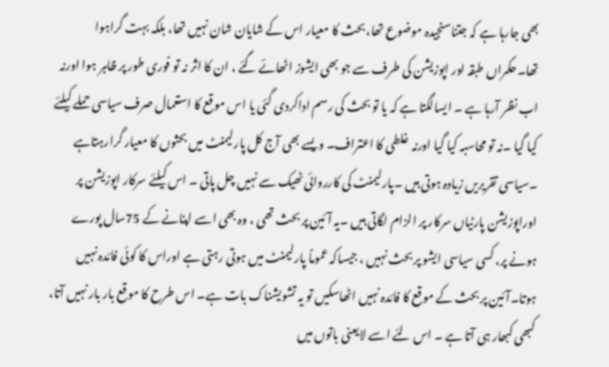بھی جارہا ہے کہ جتناسنجیدہ موضوع تھا، بحث کا معیار اس کے شایان شان نہیں تھا، بلکہ بہت گراہوا تھا۔حکمراں طبقہ اور اپوزیشن کی طرف سے جو بھی ایشوز اٹھائے گئے ، ان کا اثر نہ تو فوری طور پر ظاہر ہوا اورنہ اب نظر آرہا ہے ۔ ایسالگتا ہے کہ یا تو بحث کی رسم اداکردی گئی یا اس موقع کا استعمال صرف سیاسی حملے کیلئے کیا گیا ۔نہ تو محاسبہ کیا گیا اورنہ غلطی کا اعتراف۔ ویسے بھی آج کل پارلیمنٹ میں بحثوں کا معیار گرارہتاہے ۔سیاسی تقریریں زیادہ ہوتی ہیں ۔پارلیمنٹ کی کارروائی ٹھیک سے نہیں چل پاتی ۔ اس کیلئے سرکار اپوزیشن پر اوراپوزیشن پارٹیاں سرکار پر الزام لگاتی ہیں ۔یہ آئین پر بحث تھی ، وہ بھی اسے اپنانے کے 75سال پورے ہونے پر، کسی سیاسی ایشو پر بحث نہیں ، جیساکہ عموماً پارلیمنٹ میں ہوتی رہتی ہے اوراس کا کوئی فائدہ نہیں ہوتا۔آئین پر بحث کے موقع کا فائدہ نہیں اٹھاسکیں تو یہ تشویشناک بات ہے۔ اس طرح کا موقع بار بار نہیں آتا، کبھی کبھار ہی آتا ہے ۔ اس لئے اسے لایعنی باتوں میں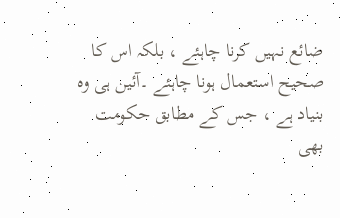ضائع نہیں کرنا چاہئے ، بلکہ اس کا صحیح استعمال ہونا چاہئے ۔آئین ہی وہ بنیاد ہے ، جس کے مطابق حکومت بھی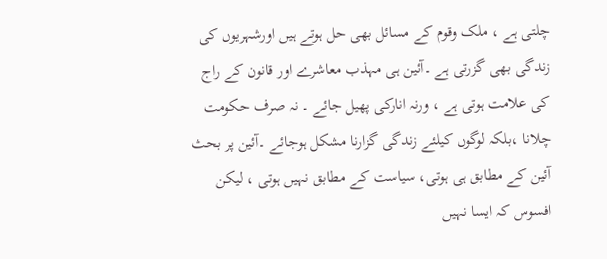چلتی ہے ، ملک وقوم کے مسائل بھی حل ہوتے ہیں اورشہریوں کی زندگی بھی گزرتی ہے ۔آئین ہی مہذب معاشرے اور قانون کے راج کی علامت ہوتی ہے ، ورنہ انارکی پھیل جائے ۔ نہ صرف حکومت چلانا ،بلکہ لوگوں کیلئے زندگی گزارنا مشکل ہوجائے ۔آئین پر بحث آئین کے مطابق ہی ہوتی، سیاست کے مطابق نہیں ہوتی ، لیکن افسوس کہ ایسا نہیں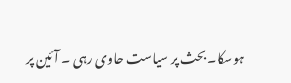ہوسکا۔ بحث پر سیاست حاوی رہی ۔ آئین پر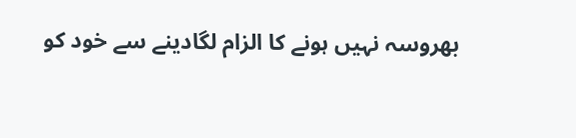بھروسہ نہیں ہونے کا الزام لگادینے سے خود کو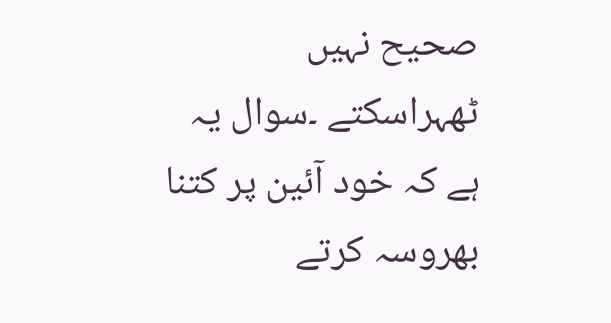صحیح نہیں ٹھہراسکتے ۔سوال یہ ہے کہ خود آئین پر کتنا بھروسہ کرتے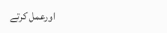اورعمل کرتے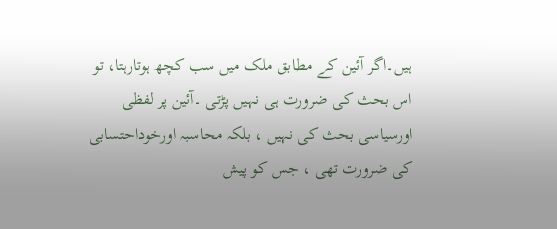ہیں۔اگر آئین کے مطابق ملک میں سب کچھ ہوتارہتا، تو اس بحث کی ضرورت ہی نہیں پڑتی ۔آئین پر لفظی اورسیاسی بحث کی نہیں ، بلکہ محاسبہ اورخوداحتسابی کی ضرورت تھی ، جس کو پیش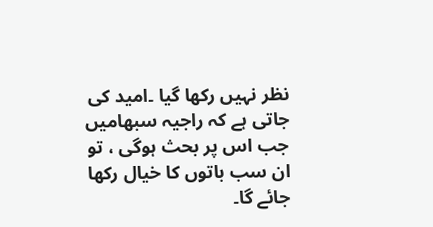نظر نہیں رکھا گیا ۔امید کی جاتی ہے کہ راجیہ سبھامیں جب اس پر بحث ہوگی ، تو ان سب باتوں کا خیال رکھا جائے گا۔